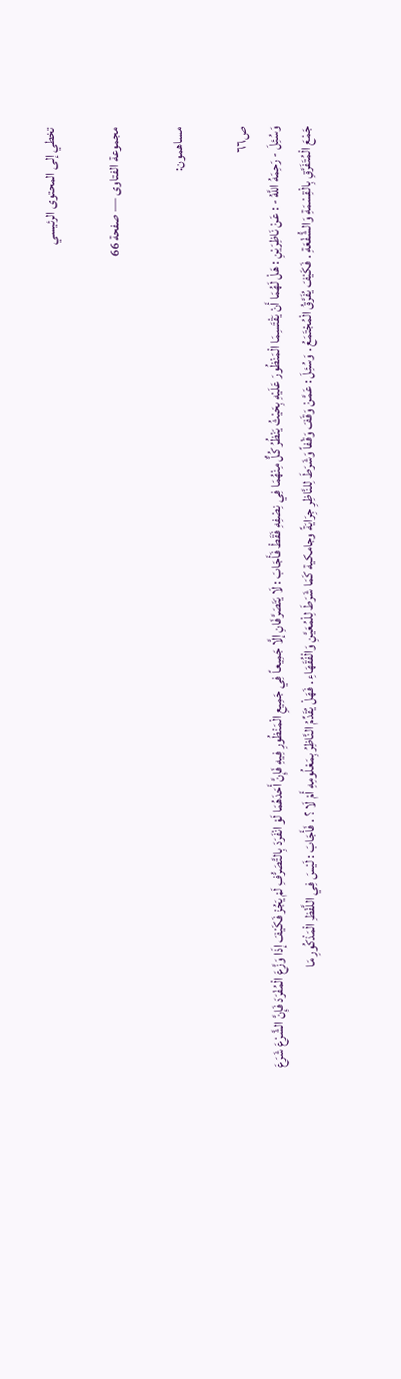تخطي إلى المحتوى الرئيسي

مجموعة الفتاوى — صفحة 66

مساهمون:

ص٦٦
وَسُئِلَ - رَحِمَهُ اللَّهُ - : عَنْ نَاظِرَيْنِ : هَلْ لَهُمَا أَنْ يَقْتَسِمَا الْمَنْظُورَ عَلَيْهِ بِحَيْثُ يَنْظُرُ كُلٌّ مِنْهُمَا فِي نِصْفِهِ فَقَطْ فَأَجَابَ : لَا يَتَصَرَّفَانِ إلَّا جَمِيعاً فِي جَمِيعِ الْمَنْظُورِ فِيهِ فَإِنَّ أَحَدَهُمَا لَوْ انْفَرَدَ بِالتَّصَرُّفِ لَمْ يَجُزْ فَكَيْفَ إذَا وَزَّعَ الْمُفْرَدَ فَإِنَّ الشَّرْعَ شَرَعَ جَمْعَ الْمُتَفَرَّقِ بِالْقِسْمَةِ وَالشُّفْعَةِ . فَكَيْفَ يُفَرَّقُ الْمُجْتَمَعُ . وَسُئِلَ : عَمَّنْ وَقَفَ وَقْفاً وَشَرَطَ لِلنَّاظِرِ جِرَايَةً وجامكية كَمَا شَرَطَ لِلْمُعَيَّنِ وَالْفُقَهَاءِ . فَهَلْ يُقَدِّمُ النَّاظِرُ بِمَعْلُومِهِ أَمْ لَا ؟ . فَأَجَابَ : لَيْسَ فِي اللَّفْظِ الْمَذْكُورِ مَا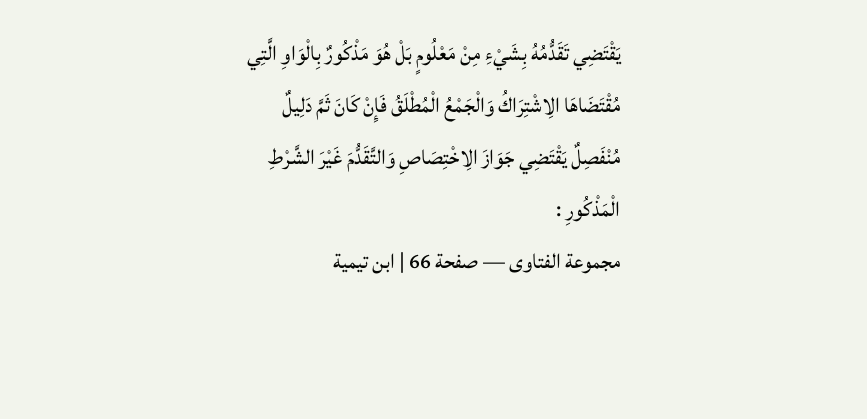يَقْتَضِي تَقَدُّمُهُ بِشَيْءِ مِنْ مَعْلُومٍ بَلْ هُوَ مَذْكُورٌ بِالْوَاوِ الَّتِي مُقْتَضَاهَا الِاشْتِرَاكُ وَالْجَمْعُ الْمُطْلَقُ فَإِنْ كَانَ ثَمَّ دَلِيلٌ مُنْفَصِلٌ يَقْتَضِي جَوَازَ الِاخْتِصَاصِ وَالتَّقَدُّمَ غَيْرَ الشَّرْطِ الْمَذْكُورِ :
مجموعة الفتاوى — صفحة 66 | ابن تيمية